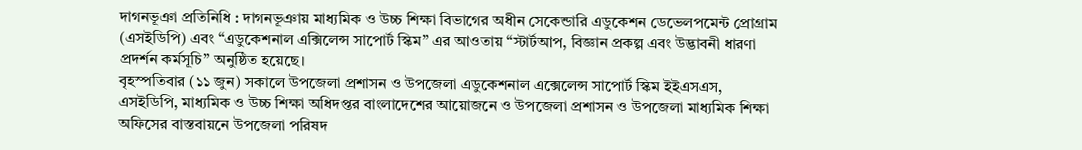দাগনভূঞা প্রতিনিধি : দাগনভূঞায় মাধ্যমিক ও উচ্চ শিক্ষা বিভাগের অধীন সেকেন্ডারি এডুকেশন ডেভেলপমেন্ট প্রোগ্রাম (এসইডিপি) এবং “এডুকেশনাল এক্সিলেন্স সাপোর্ট স্কিম” এর আওতায় “স্টার্টআপ, বিজ্ঞান প্রকল্প এবং উদ্ভাবনী ধারণা প্রদর্শন কর্মসূচি” অনুষ্ঠিত হয়েছে।
বৃহস্পতিবার (১১ জুন) সকালে উপজেলা প্রশাসন ও উপজেলা এডুকেশনাল এক্সেলেন্স সাপোর্ট স্কিম ইইএসএস, এসইডিপি, মাধ্যমিক ও উচ্চ শিক্ষা অধিদপ্তর বাংলাদেশের আয়োজনে ও উপজেলা প্রশাসন ও উপজেলা মাধ্যমিক শিক্ষা অফিসের বাস্তবায়নে উপজেলা পরিষদ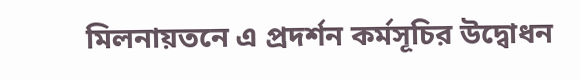মিলনায়তনে এ প্রদর্শন কর্মসূচির উদ্বোধন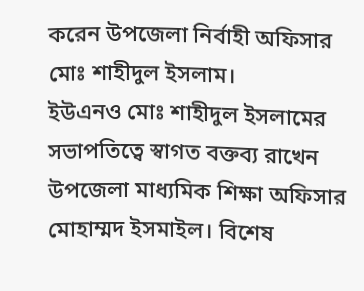করেন উপজেলা নির্বাহী অফিসার মোঃ শাহীদুল ইসলাম।
ইউএনও মোঃ শাহীদুল ইসলামের সভাপতিত্বে স্বাগত বক্তব্য রাখেন উপজেলা মাধ্যমিক শিক্ষা অফিসার মোহাম্মদ ইসমাইল। বিশেষ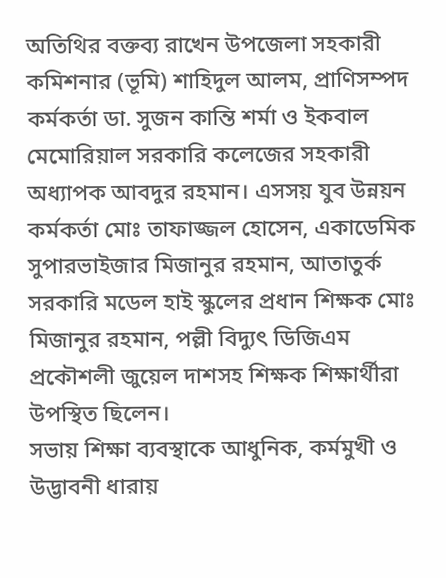অতিথির বক্তব্য রাখেন উপজেলা সহকারী কমিশনার (ভূমি) শাহিদুল আলম, প্রাণিসম্পদ কর্মকর্তা ডা. সুজন কান্তি শর্মা ও ইকবাল মেমোরিয়াল সরকারি কলেজের সহকারী অধ্যাপক আবদুর রহমান। এসসয় যুব উন্নয়ন কর্মকর্তা মোঃ তাফাজ্জল হোসেন, একাডেমিক সুপারভাইজার মিজানুর রহমান, আতাতুর্ক সরকারি মডেল হাই স্কুলের প্রধান শিক্ষক মোঃ মিজানুর রহমান, পল্লী বিদ্যুৎ ডিজিএম প্রকৌশলী জুয়েল দাশসহ শিক্ষক শিক্ষার্থীরা উপস্থিত ছিলেন।
সভায় শিক্ষা ব্যবস্থাকে আধুনিক, কর্মমুখী ও উদ্ভাবনী ধারায়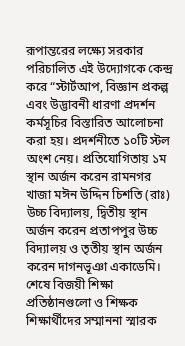রূপান্তরের লক্ষ্যে সরকার পরিচালিত এই উদ্যোগকে কেন্দ্র করে “স্টার্টআপ, বিজ্ঞান প্রকল্প এবং উদ্ভাবনী ধারণা প্রদর্শন কর্মসূচির বিস্তারিত আলোচনা করা হয়। প্রদর্শনীতে ১০টি স্টল অংশ নেয়। প্রতিযোগিতায় ১ম স্থান অর্জন করেন রামনগর খাজা মঈন উদ্দিন চিশতি (রাঃ) উচ্চ বিদ্যালয়, দ্বিতীয় স্থান অর্জন করেন প্রতাপপুর উচ্চ বিদ্যালয় ও তৃতীয় স্থান অর্জন করেন দাগনভূঞা একাডেমি। শেষে বিজয়ী শিক্ষা প্রতিষ্ঠানগুলো ও শিক্ষক শিক্ষার্থীদের সম্মাননা স্মারক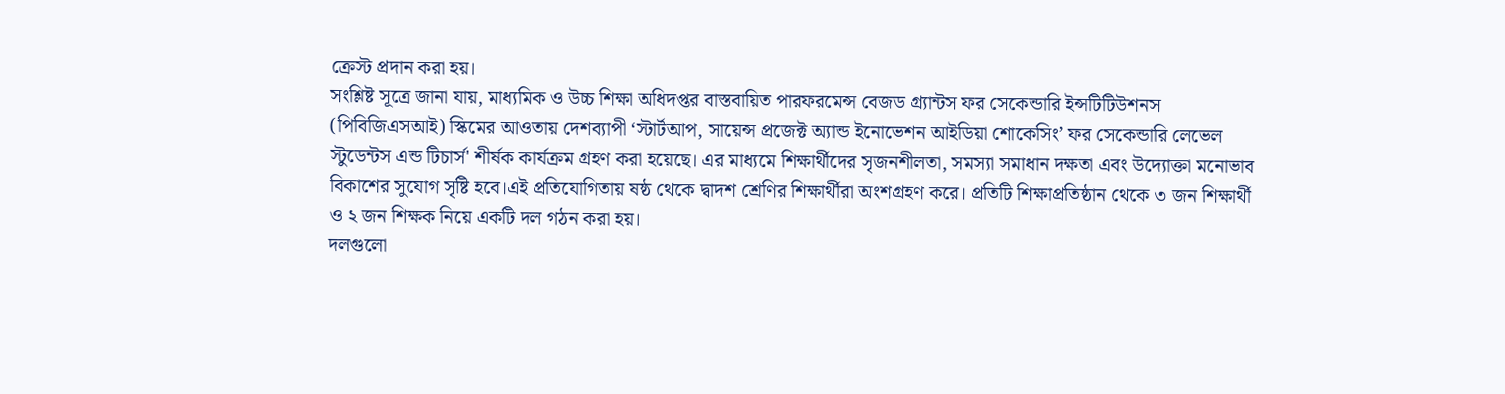ক্রেস্ট প্রদান করা হয়।
সংশ্লিষ্ট সূত্রে জানা যায়, মাধ্যমিক ও উচ্চ শিক্ষা অধিদপ্তর বাস্তবায়িত পারফরমেন্স বেজড গ্র্যান্টস ফর সেকেন্ডারি ইন্সটিটিউশনস (পিবিজিএসআই) স্কিমের আওতায় দেশব্যাপী ‘স্টার্টআপ, সায়েন্স প্রজেক্ট অ্যান্ড ইনোভেশন আইডিয়া শোকেসিং’ ফর সেকেন্ডারি লেভেল স্টুডেন্টস এন্ড টিচার্স' শীর্ষক কার্যক্রম গ্রহণ করা হয়েছে। এর মাধ্যমে শিক্ষার্থীদের সৃজনশীলতা, সমস্যা সমাধান দক্ষতা এবং উদ্যোক্তা মনোভাব বিকাশের সুযোগ সৃষ্টি হবে।এই প্রতিযোগিতায় ষষ্ঠ থেকে দ্বাদশ শ্রেণির শিক্ষার্থীরা অংশগ্রহণ করে। প্রতিটি শিক্ষাপ্রতিষ্ঠান থেকে ৩ জন শিক্ষার্থী ও ২ জন শিক্ষক নিয়ে একটি দল গঠন করা হয়।
দলগুলো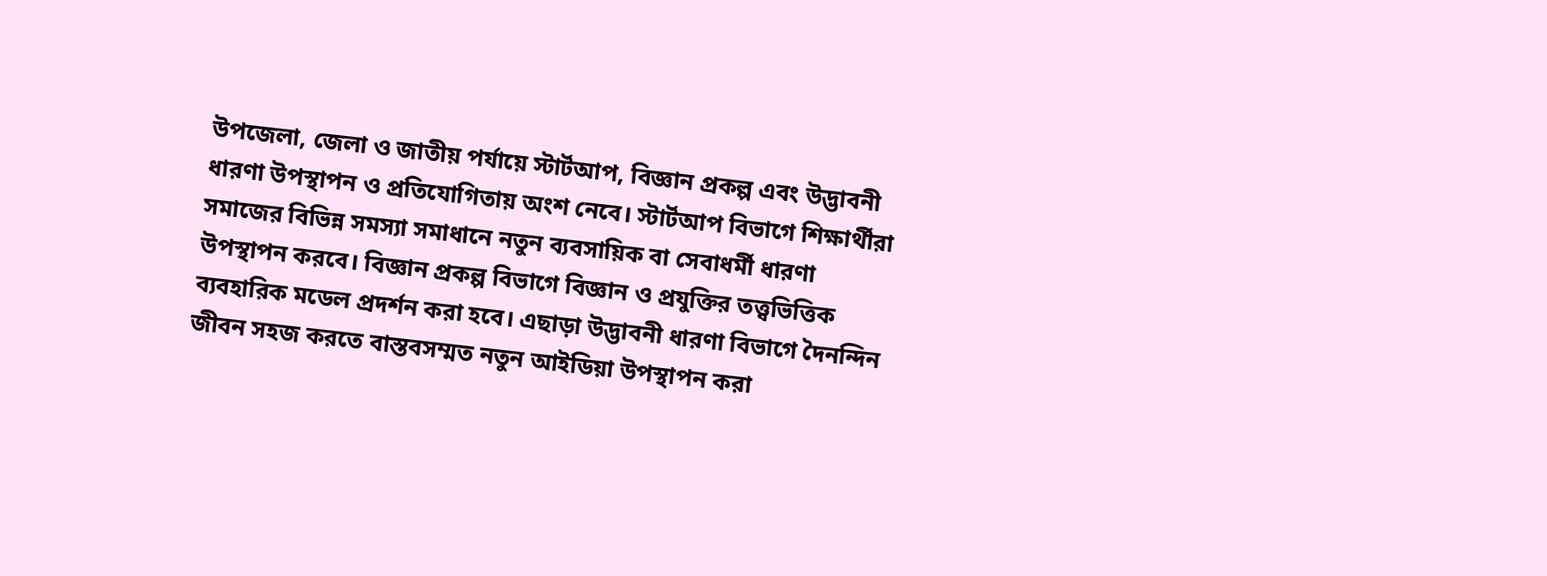উপজেলা, জেলা ও জাতীয় পর্যায়ে স্টার্টআপ, বিজ্ঞান প্রকল্প এবং উদ্ভাবনী ধারণা উপস্থাপন ও প্রতিযোগিতায় অংশ নেবে। স্টার্টআপ বিভাগে শিক্ষার্থীরা সমাজের বিভিন্ন সমস্যা সমাধানে নতুন ব্যবসায়িক বা সেবাধর্মী ধারণা উপস্থাপন করবে। বিজ্ঞান প্রকল্প বিভাগে বিজ্ঞান ও প্রযুক্তির তত্ত্বভিত্তিক ব্যবহারিক মডেল প্রদর্শন করা হবে। এছাড়া উদ্ভাবনী ধারণা বিভাগে দৈনন্দিন জীবন সহজ করতে বাস্তবসম্মত নতুন আইডিয়া উপস্থাপন করা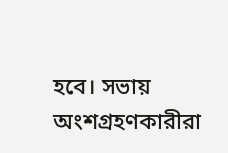হবে। সভায় অংশগ্রহণকারীরা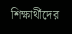শিক্ষার্থীদের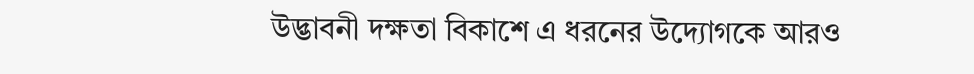উদ্ভাবনী দক্ষতা বিকাশে এ ধরনের উদ্যোগকে আরও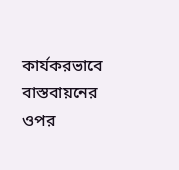কার্যকরভাবে বাস্তবায়নের ওপর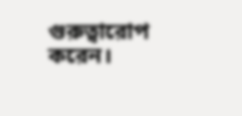গুরুত্বারোপ করেন।